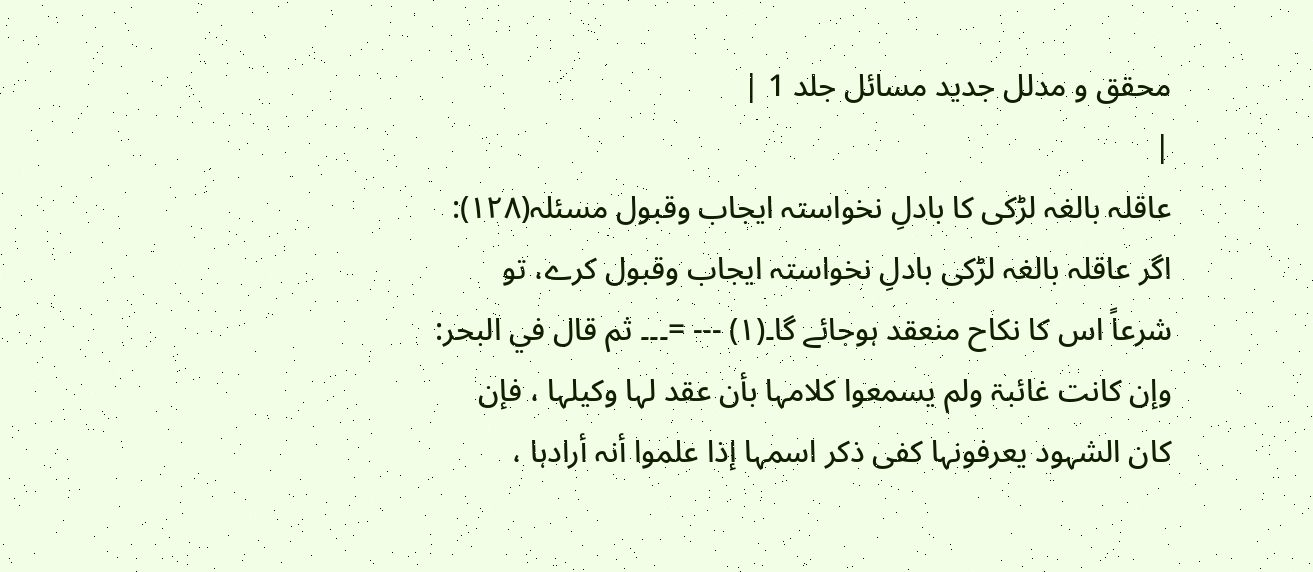محقق و مدلل جدید مسائل جلد 1 |
|
عاقلہ بالغہ لڑکی کا بادلِ نخواستہ ایجاب وقبول مسئلہ(۱۲۸): اگر عاقلہ بالغہ لڑکی بادلِ نخواستہ ایجاب وقبول کرے، تو شرعاً اس کا نکاح منعقد ہوجائے گا۔(۱) --- =۔۔۔ ثم قال في البحر: وإن کانت غائبۃ ولم یسمعوا کلامہا بأن عقد لہا وکیلہا ، فإن کان الشہود یعرفونہا کفی ذکر اسمہا إذا علموا أنہ أرادہا ،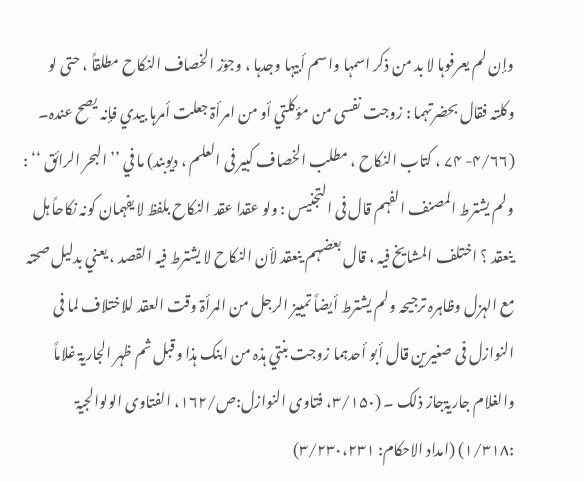وإن لم یعرفوہا لا بد من ذکر اسمہا واسم أبیہا وجدہا ، وجوّز الخصاف النکاح مطلقاً ، حتی لو وکلتہ فقال بحضرتہما : زوجت نفسی من مؤکلتي أو من امرأۃ جعلت أمرہا بیدي فإنہ یصح عندہ۔ (۴/۶۶- ۷۴ ، کتاب النکاح ، مطلب الخصاف کبیر فی العلم ، دیوبند) ما في ’’ البحر الرائق ‘‘ : ولم یشترط المصنف الفہم قال فی التجنیس : ولو عقدا عقد النکاح بلفظ لا یفہمان کونہ نکاحاً ہل ینعقد ؟ اختلف المشایخ فیہ ، قال بعضہم ینعقد لأن النکاح لا یشترط فیہ القصد ، یعني بدلیل صحتہ مع الہزل وظاہرہ ترجیحہ ولم یشترط أیضاً تمییز الرجل من المرأۃ وقت العقد للاختلاف لما فی النوازل فی صغیرین قال أبو أحدہما زوجت بنتي ہذہ من ابنک ہذا وقبل ثم ظہر الجاریۃ غلاماً والغلام جاریۃجاز ذلک ۔ (۳/۱۵۰، فتاوی النوازل:ص/۱۶۲، الفتاوی الولوالجیۃ :۱/۳۱۸) (امداد الاحکام: ۳/۲۳۰،۲۳۱)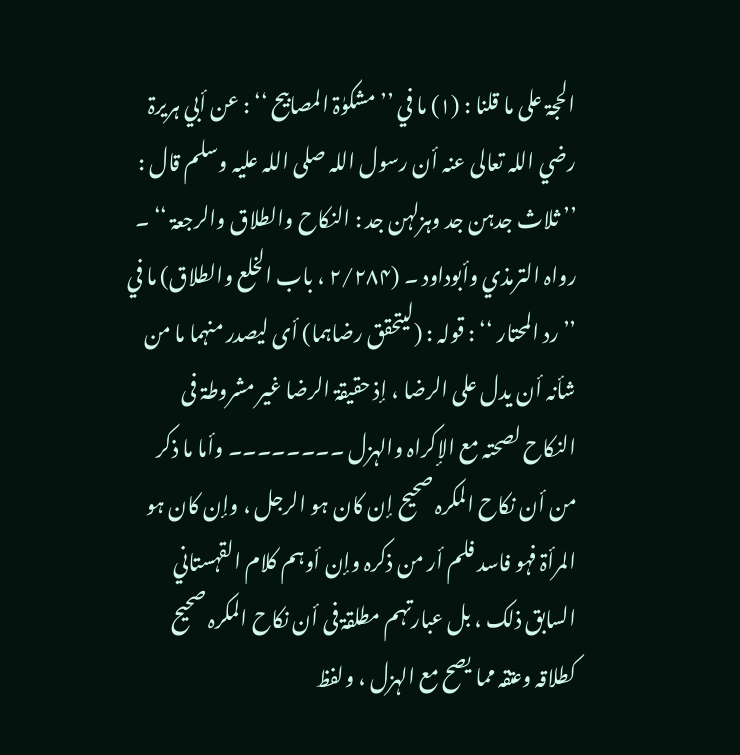الحجۃ علی ما قلنا : (۱) ما في ’’ مشکوٰۃ المصابیح ‘‘ : عن أبي ہریرۃ رضي اللہ تعالی عنہ أن رسول اللہ صلی اللہ علیہ وسلم قال : ’’ ثلاث جدہن جد وہزلہن جد : النکاح والطلاق والرجعۃ ‘‘ ۔ رواہ الترمذي وأبوداود ۔ (۲/۲۸۴ ، باب الخلع والطلاق) ما في ’’ رد المحتار ‘‘ : قولہ : (لیتحقق رضاہما) أی لیصدر منہما ما من شأنہ أن یدل علی الرضا ، إذ حقیقۃ الرضا غیر مشروطۃ فی النکاح لصحتہ مع الإکراہ والہزل ۔۔۔۔۔۔۔۔ وأما ما ذکر من أن نکاح المکرہ صحیح إن کان ہو الرجل ، وإن کان ہو المرأۃ فہو فاسد فلم أر من ذکرہ وإن أوہم کلام القہستاني السابق ذلک ، بل عبارتہم مطلقۃ فی أن نکاح المکرہ صحیح کطلاقہ وعتقہ مما یصح مع الہزل ، ولفظ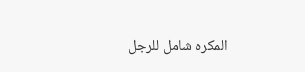المکرہ شامل للرجل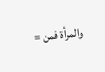والمرأۃ فمن =